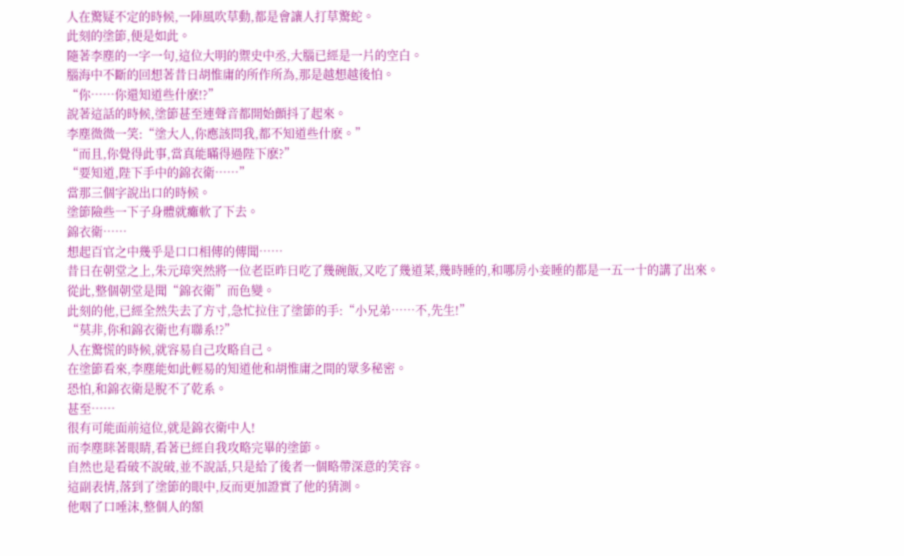人在驚疑不定的時候,一陣風吹草動,都是會讓人打草驚蛇。
此刻的塗節,便是如此。
隨著李塵的一字一句,這位大明的禦史中丞,大腦已經是一片的空白。
腦海中不斷的回想著昔日胡惟庸的所作所為,那是越想越後怕。
“你……你還知道些什麽!?”
說著這話的時候,塗節甚至連聲音都開始顫抖了起來。
李塵微微一笑:“塗大人,你應該問我,都不知道些什麽。”
“而且,你覺得此事,當真能瞞得過陛下麽?”
“要知道,陛下手中的錦衣衛……”
當那三個字說出口的時候。
塗節險些一下子身體就癱軟了下去。
錦衣衛……
想起百官之中幾乎是口口相傳的傳聞……
昔日在朝堂之上,朱元璋突然將一位老臣昨日吃了幾碗飯,又吃了幾道菜,幾時睡的,和哪房小妾睡的都是一五一十的講了出來。
從此,整個朝堂是聞“錦衣衛”而色變。
此刻的他,已經全然失去了方寸,急忙拉住了塗節的手:“小兄弟……不,先生!”
“莫非,你和錦衣衛也有聯系!?”
人在驚慌的時候,就容易自己攻略自己。
在塗節看來,李塵能如此輕易的知道他和胡惟庸之間的眾多秘密。
恐怕,和錦衣衛是脫不了乾系。
甚至……
很有可能面前這位,就是錦衣衛中人!
而李塵眯著眼睛,看著已經自我攻略完畢的塗節。
自然也是看破不說破,並不說話,只是給了後者一個略帶深意的笑容。
這副表情,落到了塗節的眼中,反而更加證實了他的猜測。
他咽了口唾沫,整個人的額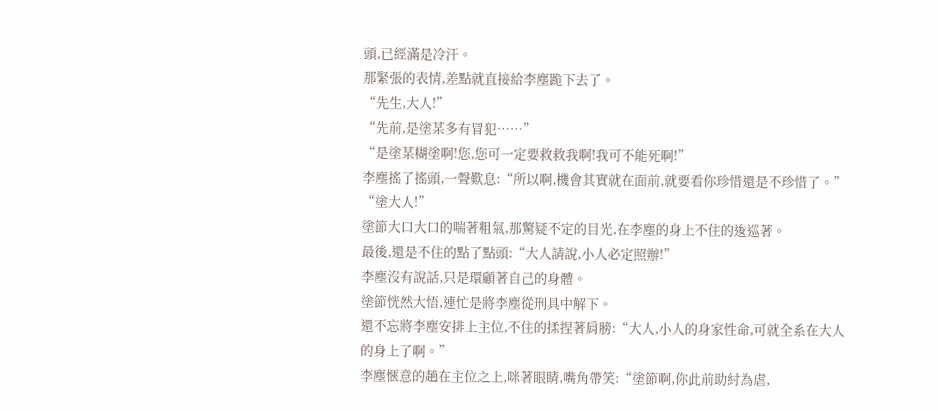頭,已經滿是冷汗。
那緊張的表情,差點就直接給李塵跪下去了。
“先生,大人!”
“先前,是塗某多有冒犯……”
“是塗某糊塗啊!您,您可一定要救救我啊!我可不能死啊!”
李塵搖了搖頭,一聲歎息:“所以啊,機會其實就在面前,就要看你珍惜還是不珍惜了。”
“塗大人!”
塗節大口大口的喘著粗氣,那驚疑不定的目光,在李塵的身上不住的逡巡著。
最後,還是不住的點了點頭:“大人請說,小人必定照辦!”
李塵沒有說話,只是環顧著自己的身體。
塗節恍然大悟,連忙是將李塵從刑具中解下。
還不忘將李塵安排上主位,不住的揉捏著肩膀:“大人,小人的身家性命,可就全系在大人的身上了啊。”
李塵愜意的趟在主位之上,咪著眼睛,嘴角帶笑:“塗節啊,你此前助紂為虐,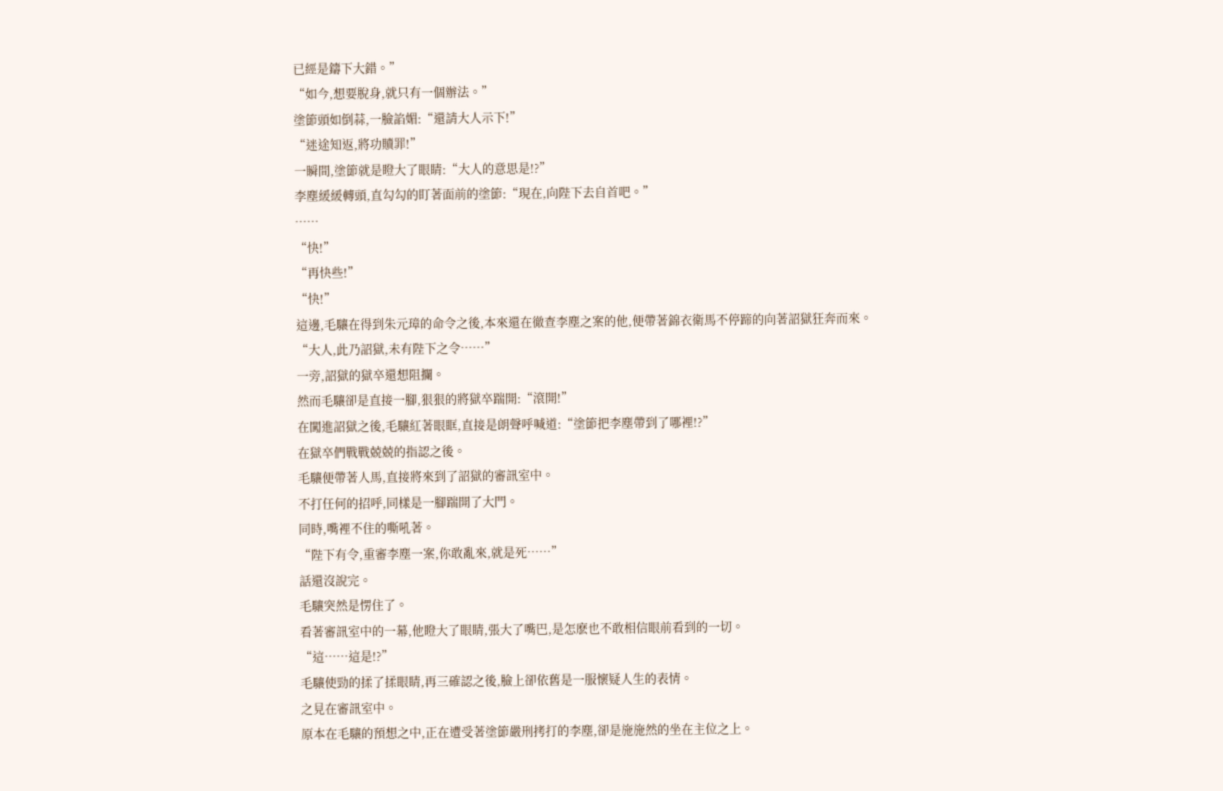已經是鑄下大錯。”
“如今,想要脫身,就只有一個辦法。”
塗節頭如倒蒜,一臉諂媚:“還請大人示下!”
“迷途知返,將功贖罪!”
一瞬間,塗節就是瞪大了眼睛:“大人的意思是!?”
李塵緩緩轉頭,直勾勾的盯著面前的塗節:“現在,向陛下去自首吧。”
……
“快!”
“再快些!”
“快!”
這邊,毛驤在得到朱元璋的命令之後,本來還在徹查李塵之案的他,便帶著錦衣衛馬不停蹄的向著詔獄狂奔而來。
“大人,此乃詔獄,未有陛下之令……”
一旁,詔獄的獄卒還想阻攔。
然而毛驤卻是直接一腳,狠狠的將獄卒踹開:“滾開!”
在闖進詔獄之後,毛驤紅著眼眶,直接是朗聲呼喊道:“塗節把李塵帶到了哪裡!?”
在獄卒們戰戰兢兢的指認之後。
毛驤便帶著人馬,直接將來到了詔獄的審訊室中。
不打任何的招呼,同樣是一腳踹開了大門。
同時,嘴裡不住的嘶吼著。
“陛下有令,重審李塵一案,你敢亂來,就是死……”
話還沒說完。
毛驤突然是愣住了。
看著審訊室中的一幕,他瞪大了眼睛,張大了嘴巴,是怎麽也不敢相信眼前看到的一切。
“這……這是!?”
毛驤使勁的揉了揉眼睛,再三確認之後,臉上卻依舊是一服懷疑人生的表情。
之見在審訊室中。
原本在毛驤的預想之中,正在遭受著塗節嚴刑拷打的李塵,卻是施施然的坐在主位之上。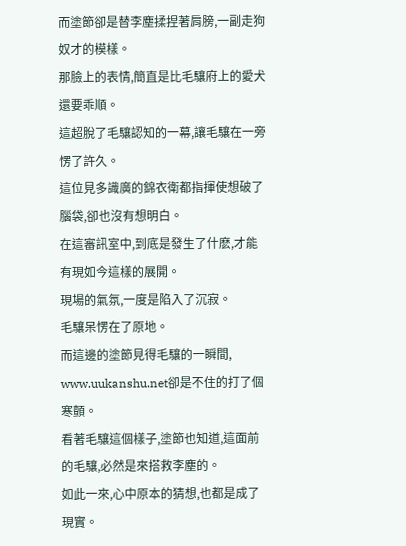而塗節卻是替李塵揉捏著肩膀,一副走狗奴才的模樣。
那臉上的表情,簡直是比毛驤府上的愛犬還要乖順。
這超脫了毛驤認知的一幕,讓毛驤在一旁愣了許久。
這位見多識廣的錦衣衛都指揮使想破了腦袋,卻也沒有想明白。
在這審訊室中,到底是發生了什麽,才能有現如今這樣的展開。
現場的氣氛,一度是陷入了沉寂。
毛驤呆愣在了原地。
而這邊的塗節見得毛驤的一瞬間, www.uukanshu.net卻是不住的打了個寒顫。
看著毛驤這個樣子,塗節也知道,這面前的毛驤,必然是來搭救李塵的。
如此一來,心中原本的猜想,也都是成了現實。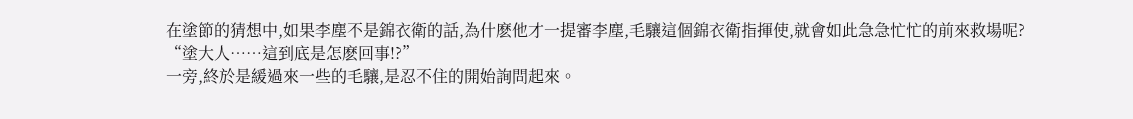在塗節的猜想中,如果李塵不是錦衣衛的話,為什麽他才一提審李塵,毛驤這個錦衣衛指揮使,就會如此急急忙忙的前來救場呢?
“塗大人……這到底是怎麽回事!?”
一旁,終於是緩過來一些的毛驤,是忍不住的開始詢問起來。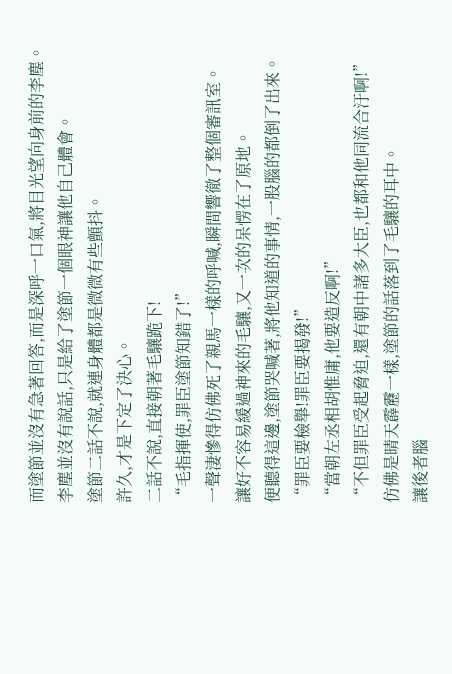而塗節並沒有急著回答,而是深呼一口氣,將目光望向身前的李塵。
李塵並沒有說話,只是給了塗節一個眼神讓他自己體會。
塗節二話不說,就連身體都是微微有些顫抖。
許久,才是下定了決心。
二話不說,直接朝著毛驤跪下!
“毛指揮使,罪臣塗節知錯了!”
一聲淒慘得仿佛死了親馬一樣的呼喊,瞬間響徹了整個審訊室。
讓好不容易緩過神來的毛驤,又一次的呆愣在了原地。
便聽得這邊,塗節哭喊著,將他知道的事情,一股腦的都倒了出來。
“罪臣要檢舉!罪臣要揭發!”
“當朝左丞相胡惟庸,他要造反啊!”
“不但罪臣受起脅迫,還有朝中諸多大臣,也都和他同流合汙啊!”
仿佛是晴天霹靂一樣,塗節的話落到了毛驤的耳中。
讓後者腦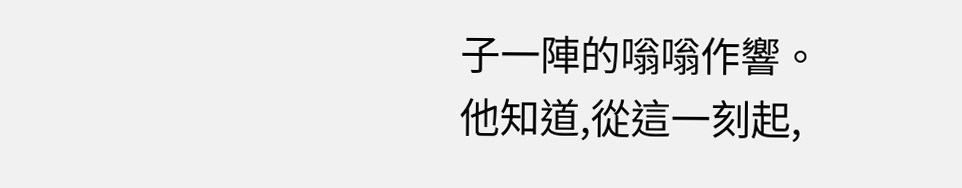子一陣的嗡嗡作響。
他知道,從這一刻起,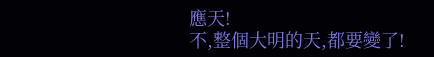應天!
不,整個大明的天,都要變了!